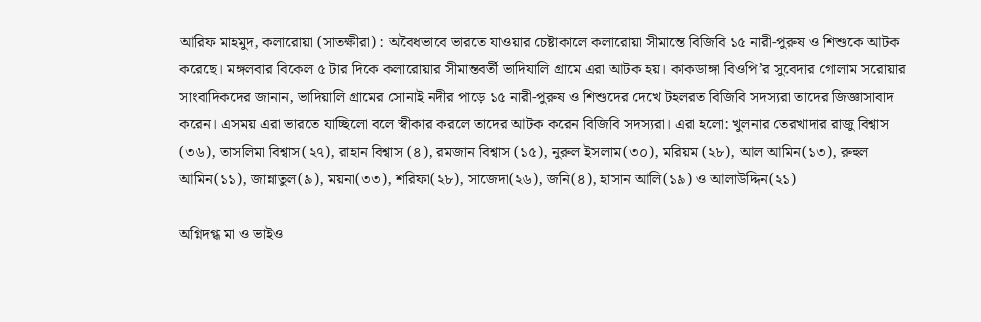আরিফ মাহমুদ, কলারোয়া (সাতক্ষীরা) : অবৈধভাবে ভারতে যাওয়ার চেষ্টাকালে কলারোয়া সীমান্তে বিজিবি ১৫ নারী-পুরুষ ও শিশুকে আটক করেছে। মঙ্গলবার বিকেল ৫ টার দিকে কলারোয়ার সীমান্তবর্তী ভাদিযালি গ্রামে এরা আটক হয়। কাকডাঙ্গা বিওপি’র সুবেদার গোলাম সরোয়ার সাংবাদিকদের জানান, ভাদিয়ালি গ্রামের সোনাই নদীর পাড়ে ১৫ নারী-পুরুষ ও শিশুদের দেখে টহলরত বিজিবি সদস্যরা তাদের জিজ্ঞাসাবাদ করেন। এসময় এরা ভারতে যাচ্ছিলো বলে স্বীকার করলে তাদের আটক করেন বিজিবি সদস্যরা। এরা হলো: খুলনার তেরখাদার রাজু বিশ্বাস (৩৬), তাসলিমা বিশ্বাস(২৭), রাহান বিশ্বাস (৪), রমজান বিশ্বাস (১৫), নুরুল ইসলাম(৩০), মরিয়ম (২৮), আল আমিন(১৩), রুহুল আমিন(১১), জান্নাতুল(৯), ময়না(৩৩), শরিফা(২৮), সাজেদা(২৬), জনি(৪), হাসান আলি(১৯) ও আলাউদ্দিন(২১)

অগ্নিদগ্ধ মা ও ভাইও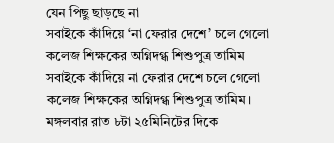যেন পিছু ছাড়ছে না
সবাইকে কাঁদিয়ে ‘না ফেরার দেশে’ চলে গেলো কলেজ শিক্ষকের অগ্নিদগ্ধ শিশুপুত্র তামিম
সবাইকে কাঁদিয়ে না ফেরার দেশে চলে গেলো কলেজ শিক্ষকের অগ্নিদগ্ধ শিশুপুত্র তামিম। মঙ্গলবার রাত ৮টা ২৫মিনিটের দিকে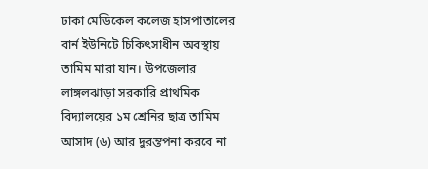ঢাকা মেডিকেল কলেজ হাসপাতালের বার্ন ইউনিটে চিকিৎসাধীন অবস্থায় তামিম মারা যান। উপজেলার লাঙ্গলঝাড়া সরকারি প্রাথমিক বিদ্যালয়ের ১ম শ্রেনির ছাত্র তামিম আসাদ (৬) আর দুরন্তপনা করবে না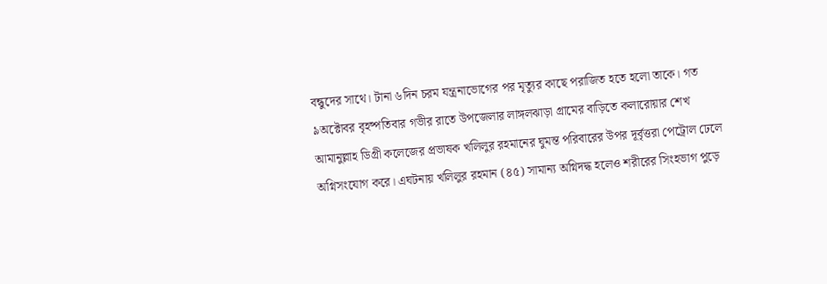বন্ধুদের সাথে। টানা ৬দিন চরম যন্ত্রনাভোগের পর মৃত্যুর কাছে পরাজিত হতে হলো তাকে। গত ৯অক্টোবর বৃহষ্পতিবার গভীর রাতে উপজেলার লাঙ্গলঝাড়া গ্রামের বাড়িতে কলারোয়ার শেখ আমানুল্লাহ ডিগ্রী কলেজের প্রভাষক খলিলুর রহমানের ঘুমন্ত পরিবারের উপর দূর্বৃত্তরা পেট্রোল ঢেলে অগ্নিসংযোগ করে। এঘটনায় খলিলুর রহমান (৪৫) সামান্য অগ্নিদদ্ধ হলেও শরীরের সিংহভাগ পুড়ে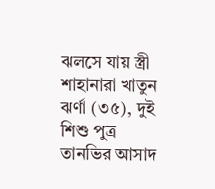ঝলসে যায় স্ত্রী শাহানারা খাতুন ঝর্ণা (৩৫), দুই শিশু পুত্র তানভির আসাদ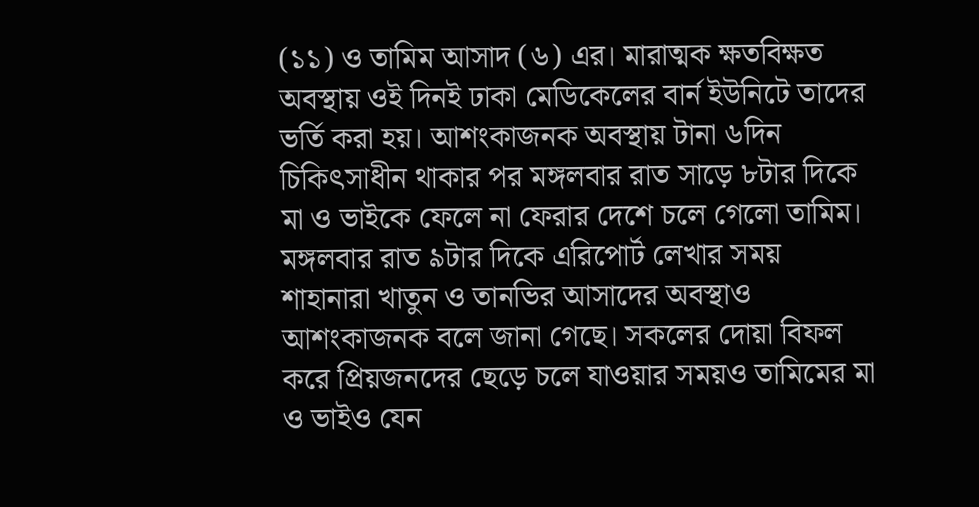(১১) ও তামিম আসাদ (৬) এর। মারাত্মক ক্ষতবিক্ষত অবস্থায় ওই দিনই ঢাকা মেডিকেলের বার্ন ইউনিটে তাদের ভর্তি করা হয়। আশংকাজনক অবস্থায় টানা ৬দিন চিকিৎসাধীন থাকার পর মঙ্গলবার রাত সাড়ে ৮টার দিকে মা ও ভাইকে ফেলে না ফেরার দেশে চলে গেলো তামিম। মঙ্গলবার রাত ৯টার দিকে এরিপোর্ট লেখার সময় শাহানারা খাতুন ও তানভির আসাদের অবস্থাও আশংকাজনক বলে জানা গেছে। সকলের দোয়া বিফল করে প্রিয়জনদের ছেড়ে চলে যাওয়ার সময়ও তামিমের মা ও ভাইও যেন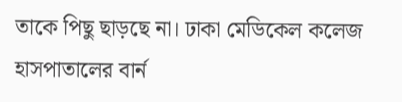তাকে পিছু ছাড়ছে না। ঢাকা মেডিকেল কলেজ হাসপাতালের বার্ন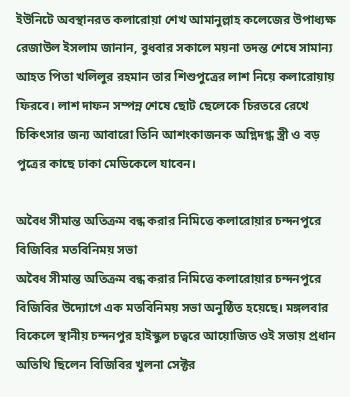ইউনিটে অবস্থানরত কলারোয়া শেখ আমানুল্লাহ কলেজের উপাধ্যক্ষ রেজাউল ইসলাম জানান, বুধবার সকালে ময়না তদন্ত শেষে সামান্য আহত পিতা খলিলুর রহমান তার শিশুপুত্রের লাশ নিয়ে কলারোয়ায় ফিরবে। লাশ দাফন সম্পন্ন শেষে ছোট ছেলেকে চিরতরে রেখে চিকিৎসার জন্য আবারো তিনি আশংকাজনক অগ্নিদগ্ধ স্ত্রী ও বড় পুত্রের কাছে ঢাকা মেডিকেলে যাবেন।

অবৈধ সীমান্ত অতিক্রম বন্ধ করার নিমিত্তে কলারোয়ার চন্দনপুরে বিজিবির মতবিনিময় সভা
অবৈধ সীমান্ত অতিক্রম বন্ধ করার নিমিত্তে কলারোয়ার চন্দনপুরে বিজিবির উদ্যোগে এক মতবিনিময় সভা অনুষ্ঠিত হয়েছে। মঙ্গলবার বিকেলে স্থানীয় চন্দনপুর হাইস্কুল চত্বরে আয়োজিত ওই সভায় প্রধান অতিথি ছিলেন বিজিবির খুলনা সেক্টর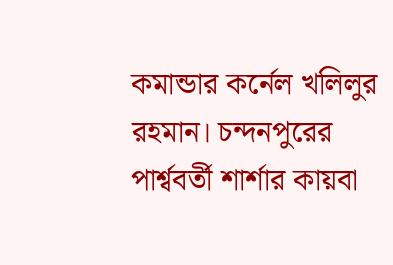কমান্ডার কর্নেল খলিলুর রহমান। চন্দনপুরের পার্শ্ববর্তী শার্শার কায়বা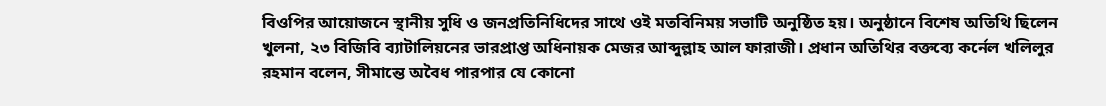বিওপির আয়োজনে স্থানীয় সুধি ও জনপ্রতিনিধিদের সাথে ওই মতবিনিময় সভাটি অনুষ্ঠিত হয়। অনুষ্ঠানে বিশেষ অতিথি ছিলেন খুলনা, ২৩ বিজিবি ব্যাটালিয়নের ভারপ্রাপ্ত অধিনায়ক মেজর আব্দুল্লাহ আল ফারাজী। প্রধান অতিথির বক্তব্যে কর্নেল খলিলুর রহমান বলেন, সীমান্তে অবৈধ পারপার যে কোনো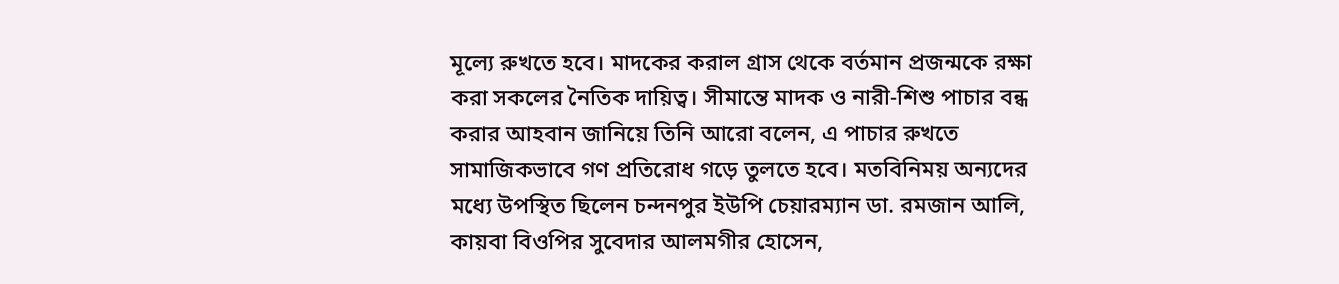মূল্যে রুখতে হবে। মাদকের করাল গ্রাস থেকে বর্তমান প্রজন্মকে রক্ষা করা সকলের নৈতিক দায়িত্ব। সীমান্তে মাদক ও নারী-শিশু পাচার বন্ধ করার আহবান জানিয়ে তিনি আরো বলেন, এ পাচার রুখতে সামাজিকভাবে গণ প্রতিরোধ গড়ে তুলতে হবে। মতবিনিময় অন্যদের মধ্যে উপস্থিত ছিলেন চন্দনপুর ইউপি চেয়ারম্যান ডা. রমজান আলি, কায়বা বিওপির সুবেদার আলমগীর হোসেন,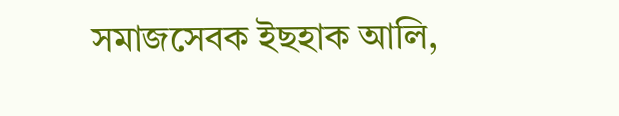সমাজসেবক ইছহাক আলি,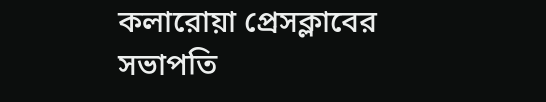কলারোয়া প্রেসক্লাবের সভাপতি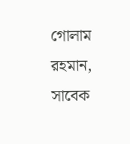গোলাম রহমান, সাবেক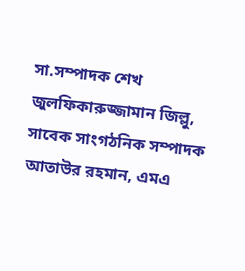সা.সম্পাদক শেখ জুলফিকারুজ্জামান জিল্লু, সাবেক সাংগঠনিক সম্পাদক আতাউর রহমান, এমএ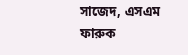সাজেদ, এসএম ফারুক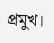প্রমুখ।